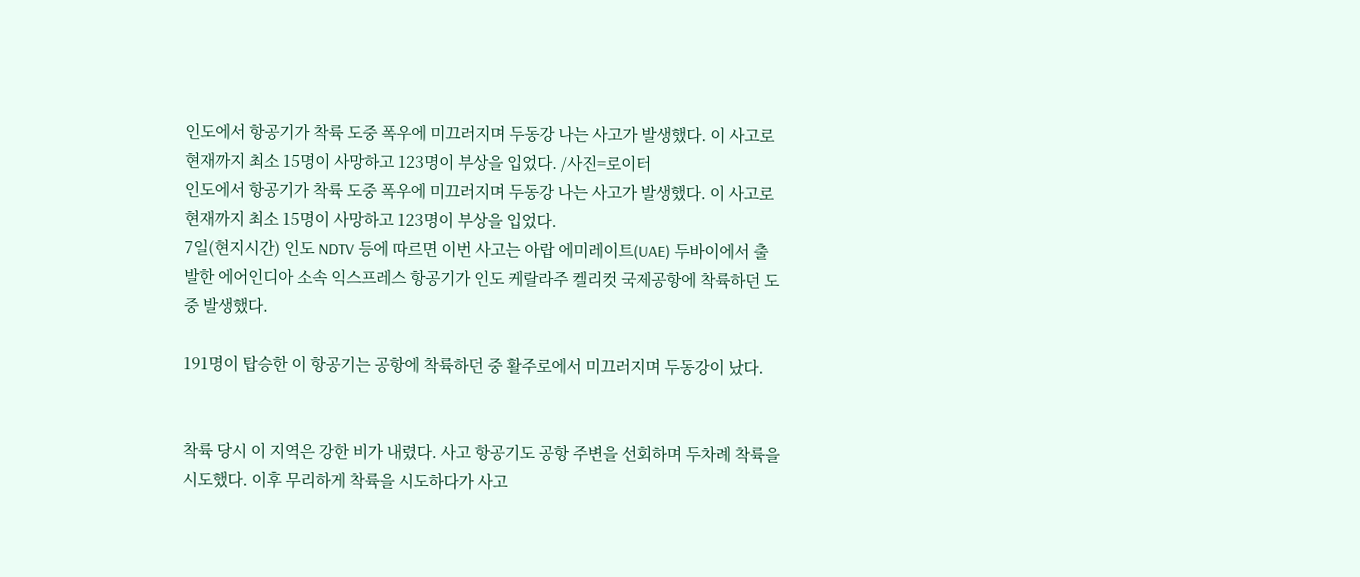인도에서 항공기가 착륙 도중 폭우에 미끄러지며 두동강 나는 사고가 발생했다. 이 사고로 현재까지 최소 15명이 사망하고 123명이 부상을 입었다. /사진=로이터
인도에서 항공기가 착륙 도중 폭우에 미끄러지며 두동강 나는 사고가 발생했다. 이 사고로 현재까지 최소 15명이 사망하고 123명이 부상을 입었다.
7일(현지시간) 인도 NDTV 등에 따르면 이번 사고는 아랍 에미레이트(UAE) 두바이에서 출발한 에어인디아 소속 익스프레스 항공기가 인도 케랄라주 켈리컷 국제공항에 착륙하던 도중 발생했다.

191명이 탑승한 이 항공기는 공항에 착륙하던 중 활주로에서 미끄러지며 두동강이 났다.


착륙 당시 이 지역은 강한 비가 내렸다. 사고 항공기도 공항 주변을 선회하며 두차례 착륙을 시도했다. 이후 무리하게 착륙을 시도하다가 사고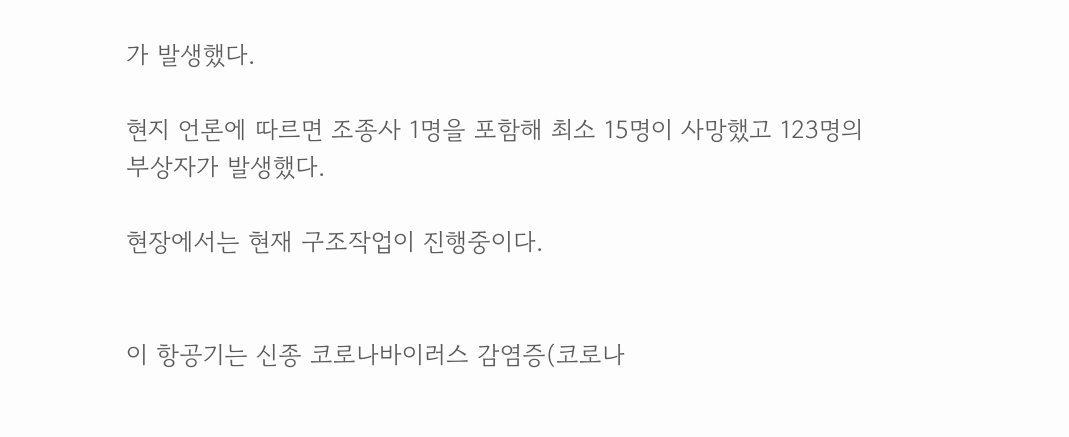가 발생했다.

현지 언론에 따르면 조종사 1명을 포함해 최소 15명이 사망했고 123명의 부상자가 발생했다.

현장에서는 현재 구조작업이 진행중이다.


이 항공기는 신종 코로나바이러스 감염증(코로나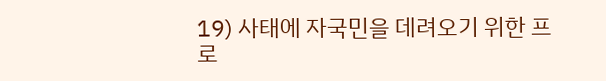19) 사태에 자국민을 데려오기 위한 프로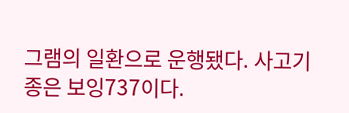그램의 일환으로 운행됐다. 사고기종은 보잉737이다.